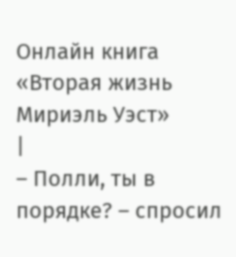Онлайн книга «Вторая жизнь Мириэль Уэст»
|
– Полли, ты в порядке? – спросил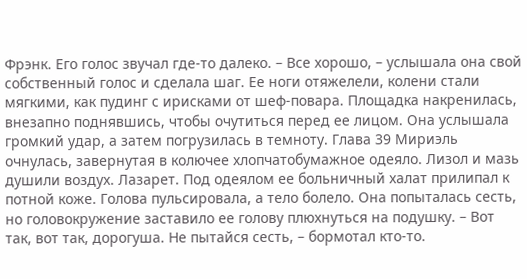Фрэнк. Его голос звучал где-то далеко. – Все хорошо, – услышала она свой собственный голос и сделала шаг. Ее ноги отяжелели, колени стали мягкими, как пудинг с ирисками от шеф-повара. Площадка накренилась, внезапно поднявшись, чтобы очутиться перед ее лицом. Она услышала громкий удар, а затем погрузилась в темноту. Глава 39 Мириэль очнулась, завернутая в колючее хлопчатобумажное одеяло. Лизол и мазь душили воздух. Лазарет. Под одеялом ее больничный халат прилипал к потной коже. Голова пульсировала, а тело болело. Она попыталась сесть, но головокружение заставило ее голову плюхнуться на подушку. – Вот так, вот так, дорогуша. Не пытайся сесть, – бормотал кто-то.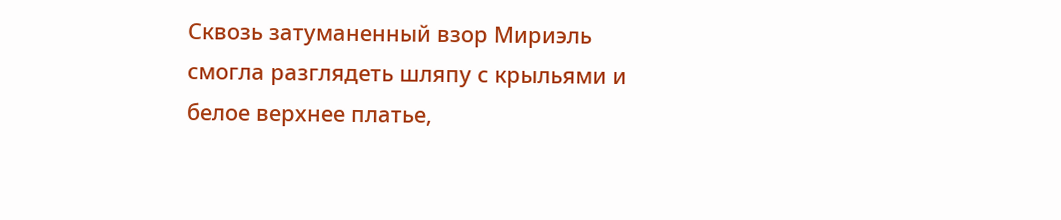Сквозь затуманенный взор Мириэль смогла разглядеть шляпу с крыльями и белое верхнее платье,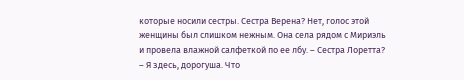которые носили сестры. Сестра Верена? Нет, голос этой женщины был слишком нежным. Она села рядом с Мириэль и провела влажной салфеткой по ее лбу. – Сестра Лоретта? – Я здесь, дорогуша. Что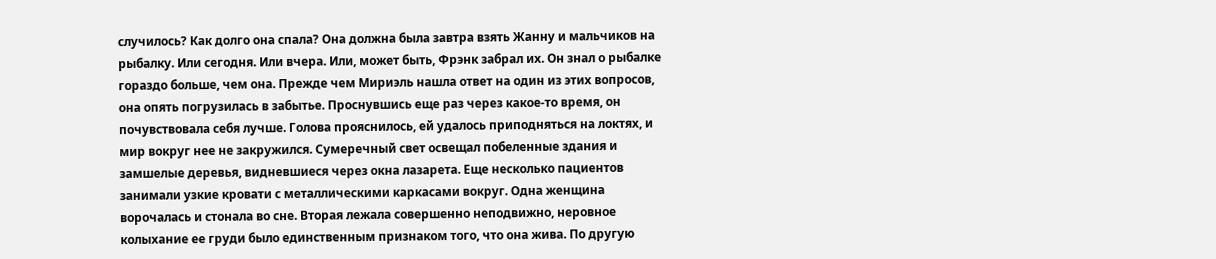случилось? Как долго она спала? Она должна была завтра взять Жанну и мальчиков на рыбалку. Или сегодня. Или вчера. Или, может быть, Фрэнк забрал их. Он знал о рыбалке гораздо больше, чем она. Прежде чем Мириэль нашла ответ на один из этих вопросов, она опять погрузилась в забытье. Проснувшись еще раз через какое-то время, он почувствовала себя лучше. Голова прояснилось, ей удалось приподняться на локтях, и мир вокруг нее не закружился. Сумеречный свет освещал побеленные здания и замшелые деревья, видневшиеся через окна лазарета. Еще несколько пациентов занимали узкие кровати с металлическими каркасами вокруг. Одна женщина ворочалась и стонала во сне. Вторая лежала совершенно неподвижно, неровное колыхание ее груди было единственным признаком того, что она жива. По другую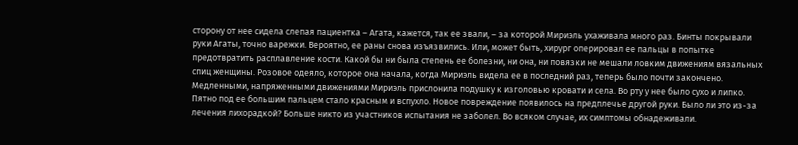сторону от нее сидела слепая пациентка – Агата, кажется, так ее звали, – за которой Мириэль ухаживала много раз. Бинты покрывали руки Агаты, точно варежки. Вероятно, ее раны снова изъязвились. Или, может быть, хирург оперировал ее пальцы в попытке предотвратить расплавление кости. Какой бы ни была степень ее болезни, ни она, ни повязки не мешали ловким движениям вязальных спиц женщины. Розовое одеяло, которое она начала, когда Мириэль видела ее в последний раз, теперь было почти закончено. Медленными, напряженными движениями Мириэль прислонила подушку к изголовью кровати и села. Во рту у нее было сухо и липко. Пятно под ее большим пальцем стало красным и вспухло. Новое повреждение появилось на предплечье другой руки. Было ли это из-за лечения лихорадкой? Больше никто из участников испытания не заболел. Во всяком случае, их симптомы обнадеживали.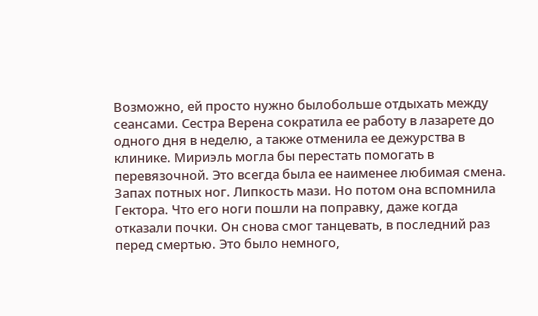Возможно, ей просто нужно былобольше отдыхать между сеансами. Сестра Верена сократила ее работу в лазарете до одного дня в неделю, а также отменила ее дежурства в клинике. Мириэль могла бы перестать помогать в перевязочной. Это всегда была ее наименее любимая смена. Запах потных ног. Липкость мази. Но потом она вспомнила Гектора. Что его ноги пошли на поправку, даже когда отказали почки. Он снова смог танцевать, в последний раз перед смертью. Это было немного,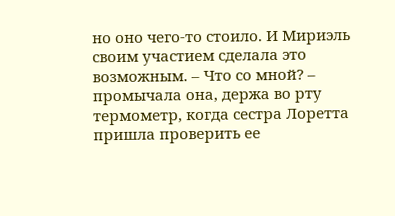но оно чего-то стоило. И Мириэль своим участием сделала это возможным. – Что со мной? – промычала она, держа во рту термометр, когда сестра Лоретта пришла проверить ее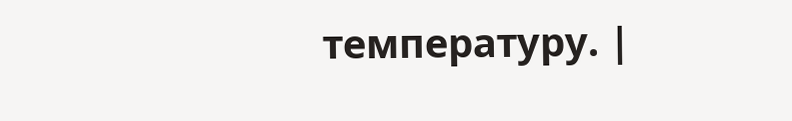температуру. |